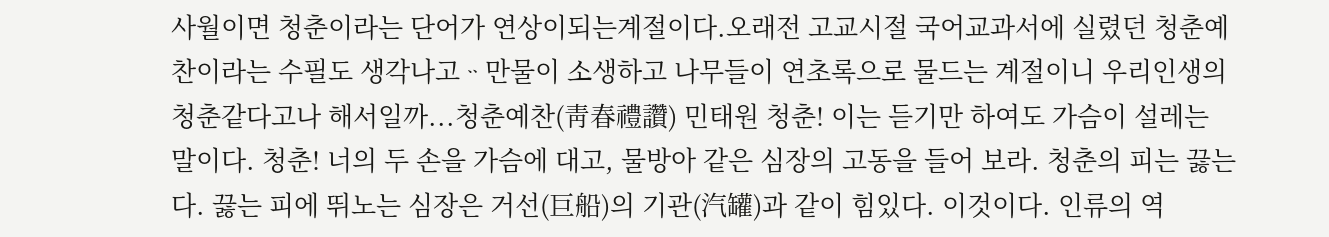사월이면 청춘이라는 단어가 연상이되는계절이다.오래전 고교시절 국어교과서에 실렸던 청춘예찬이라는 수필도 생각나고ᆢ만물이 소생하고 나무들이 연초록으로 물드는 계절이니 우리인생의 청춘같다고나 해서일까...청춘예찬(靑春禮讚) 민태원 청춘! 이는 듣기만 하여도 가슴이 설레는 말이다. 청춘! 너의 두 손을 가슴에 대고, 물방아 같은 심장의 고동을 들어 보라. 청춘의 피는 끓는다. 끓는 피에 뛰노는 심장은 거선(巨船)의 기관(汽罐)과 같이 힘있다. 이것이다. 인류의 역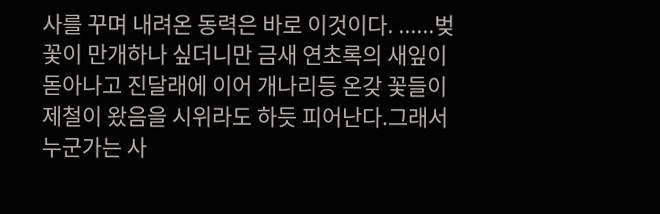사를 꾸며 내려온 동력은 바로 이것이다. ......벚꽃이 만개하나 싶더니만 금새 연초록의 새잎이 돋아나고 진달래에 이어 개나리등 온갖 꽃들이 제철이 왔음을 시위라도 하듯 피어난다.그래서 누군가는 사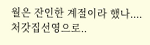월은 잔인한 계절이라 했나....처갓집선영으로..